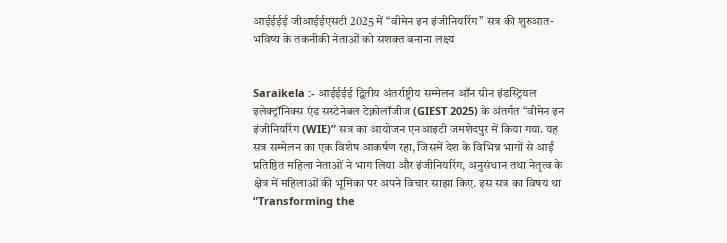आईईईई जीआईईएसटी 2025 में “वीमेन इन इंजीनियरिंग” सत्र की शुरुआत- भविष्य के तकनीकी नेताओं को सशक्त बनाना लक्ष्य


Saraikela :- आईईईई द्वितीय अंतर्राष्ट्रीय सम्मेलन ऑन ग्रीन इंडस्ट्रियल इलेक्ट्रॉनिक्स एंड सस्टेनेबल टेक्नोलॉजीज (GIEST 2025) के अंतर्गत “वीमेन इन इंजीनियरिंग (WIE)” सत्र का आयोजन एनआइटी जमशेदपुर में किया गया. यह सत्र सम्मेलन का एक विशेष आकर्षण रहा, जिसमें देश के विभिन्न भागों से आईं प्रतिष्ठित महिला नेताओं ने भाग लिया और इंजीनियरिंग, अनुसंधान तथा नेतृत्व के क्षेत्र में महिलाओं की भूमिका पर अपने विचार साझा किए. इस सत्र का विषय था “Transforming the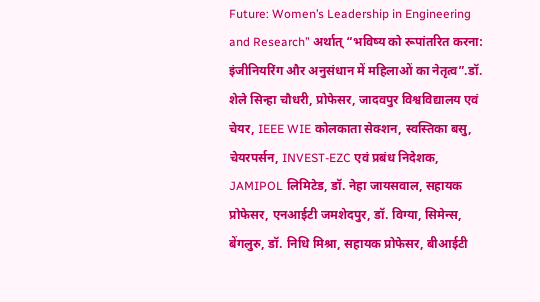Future: Women’s Leadership in Engineering and Research” अर्थात् “भविष्य को रूपांतरित करना: इंजीनियरिंग और अनुसंधान में महिलाओं का नेतृत्व”.डॉ. शेले सिन्हा चौधरी, प्रोफेसर, जादवपुर विश्वविद्यालय एवं चेयर, IEEE WIE कोलकाता सेक्शन, स्वस्तिका बसु, चेयरपर्सन, INVEST-EZC एवं प्रबंध निदेशक, JAMIPOL लिमिटेड, डॉ. नेहा जायसवाल, सहायक प्रोफेसर, एनआईटी जमशेदपुर, डॉ. विग्या, सिमेन्स, बेंगलुरु, डॉ. निधि मिश्रा, सहायक प्रोफेसर, बीआईटी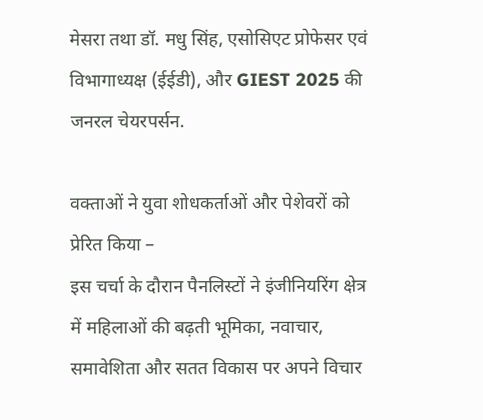मेसरा तथा डॉ. मधु सिंह, एसोसिएट प्रोफेसर एवं विभागाध्यक्ष (ईईडी), और GIEST 2025 की जनरल चेयरपर्सन.

वक्ताओं ने युवा शोधकर्ताओं और पेशेवरों को प्रेरित किया –
इस चर्चा के दौरान पैनलिस्टों ने इंजीनियरिंग क्षेत्र में महिलाओं की बढ़ती भूमिका, नवाचार, समावेशिता और सतत विकास पर अपने विचार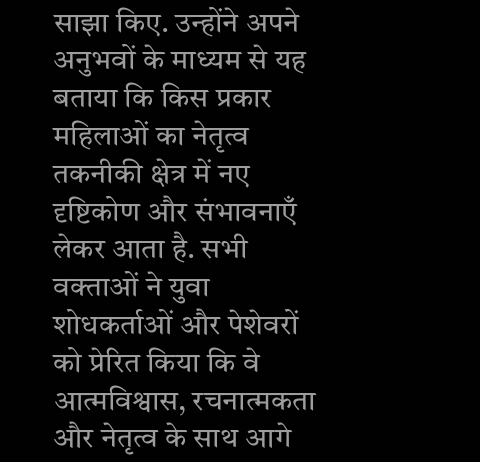साझा किए. उन्होंने अपने अनुभवों के माध्यम से यह बताया कि किस प्रकार महिलाओं का नेतृत्व तकनीकी क्षेत्र में नए दृष्टिकोण और संभावनाएँ लेकर आता है. सभी वक्ताओं ने युवा शोधकर्ताओं और पेशेवरों को प्रेरित किया कि वे आत्मविश्वास, रचनात्मकता और नेतृत्व के साथ आगे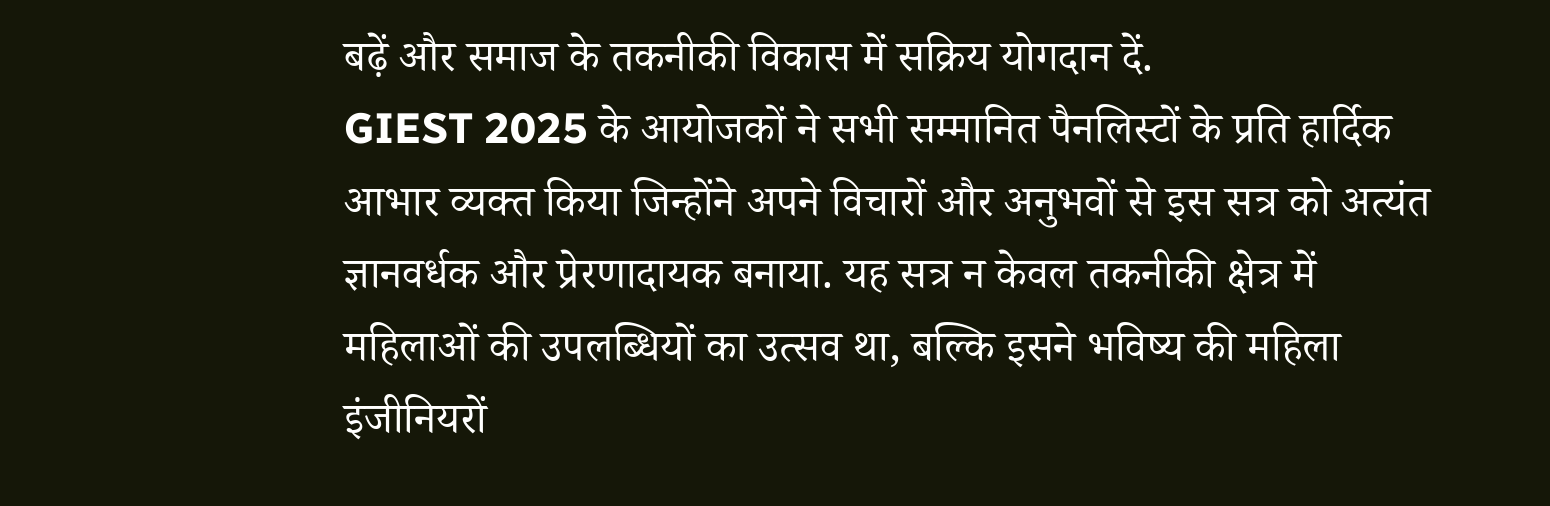बढ़ें और समाज के तकनीकी विकास में सक्रिय योगदान दें.
GIEST 2025 के आयोजकों ने सभी सम्मानित पैनलिस्टों के प्रति हार्दिक आभार व्यक्त किया जिन्होंने अपने विचारों और अनुभवों से इस सत्र को अत्यंत ज्ञानवर्धक और प्रेरणादायक बनाया. यह सत्र न केवल तकनीकी क्षेत्र में महिलाओं की उपलब्धियों का उत्सव था, बल्कि इसने भविष्य की महिला इंजीनियरों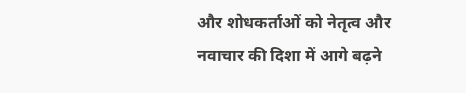और शोधकर्ताओं को नेतृत्व और नवाचार की दिशा में आगे बढ़ने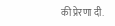की प्रेरणा दी.